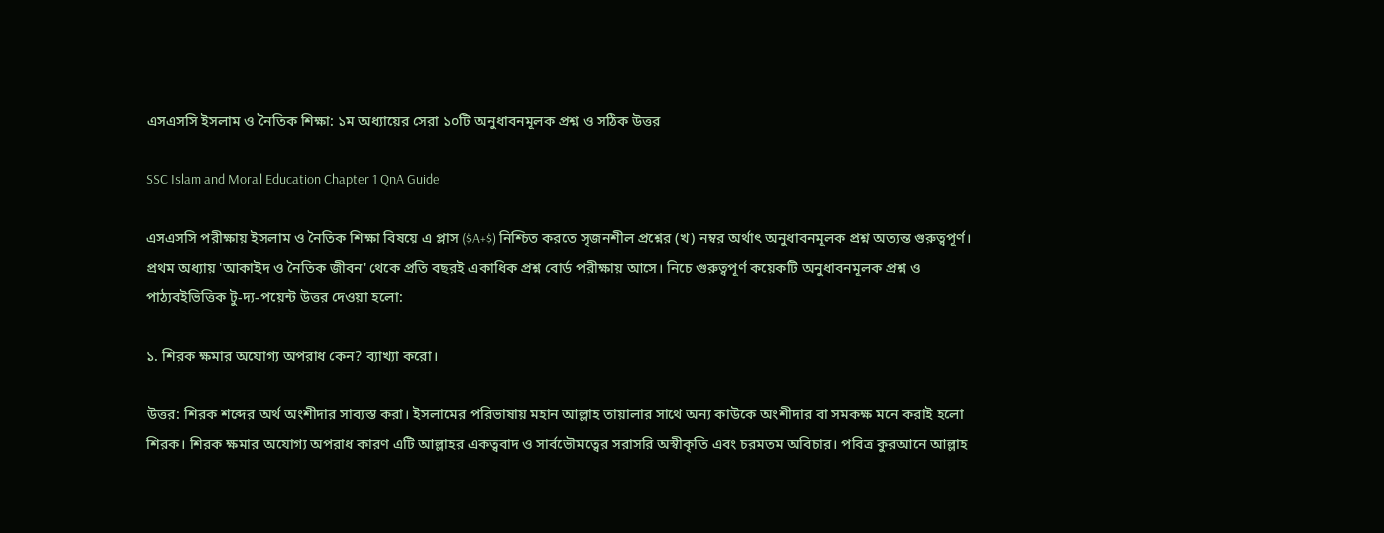এসএসসি ইসলাম ও নৈতিক শিক্ষা: ১ম অধ্যায়ের সেরা ১০টি অনুধাবনমূলক প্রশ্ন ও সঠিক উত্তর

SSC Islam and Moral Education Chapter 1 QnA Guide

এসএসসি পরীক্ষায় ইসলাম ও নৈতিক শিক্ষা বিষয়ে এ প্লাস ($A+$) নিশ্চিত করতে সৃজনশীল প্রশ্নের (খ) নম্বর অর্থাৎ অনুধাবনমূলক প্রশ্ন অত্যন্ত গুরুত্বপূর্ণ। প্রথম অধ্যায় 'আকাইদ ও নৈতিক জীবন' থেকে প্রতি বছরই একাধিক প্রশ্ন বোর্ড পরীক্ষায় আসে। নিচে গুরুত্বপূর্ণ কয়েকটি অনুধাবনমূলক প্রশ্ন ও পাঠ্যবইভিত্তিক টু-দ্য-পয়েন্ট উত্তর দেওয়া হলো:

১. শিরক ক্ষমার অযোগ্য অপরাধ কেন? ব্যাখ্যা করো।

উত্তর: শিরক শব্দের অর্থ অংশীদার সাব্যস্ত করা। ইসলামের পরিভাষায় মহান আল্লাহ তায়ালার সাথে অন্য কাউকে অংশীদার বা সমকক্ষ মনে করাই হলো শিরক। শিরক ক্ষমার অযোগ্য অপরাধ কারণ এটি আল্লাহর একত্ববাদ ও সার্বভৌমত্বের সরাসরি অস্বীকৃতি এবং চরমতম অবিচার। পবিত্র কুরআনে আল্লাহ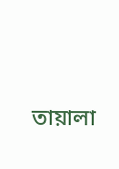তায়ালা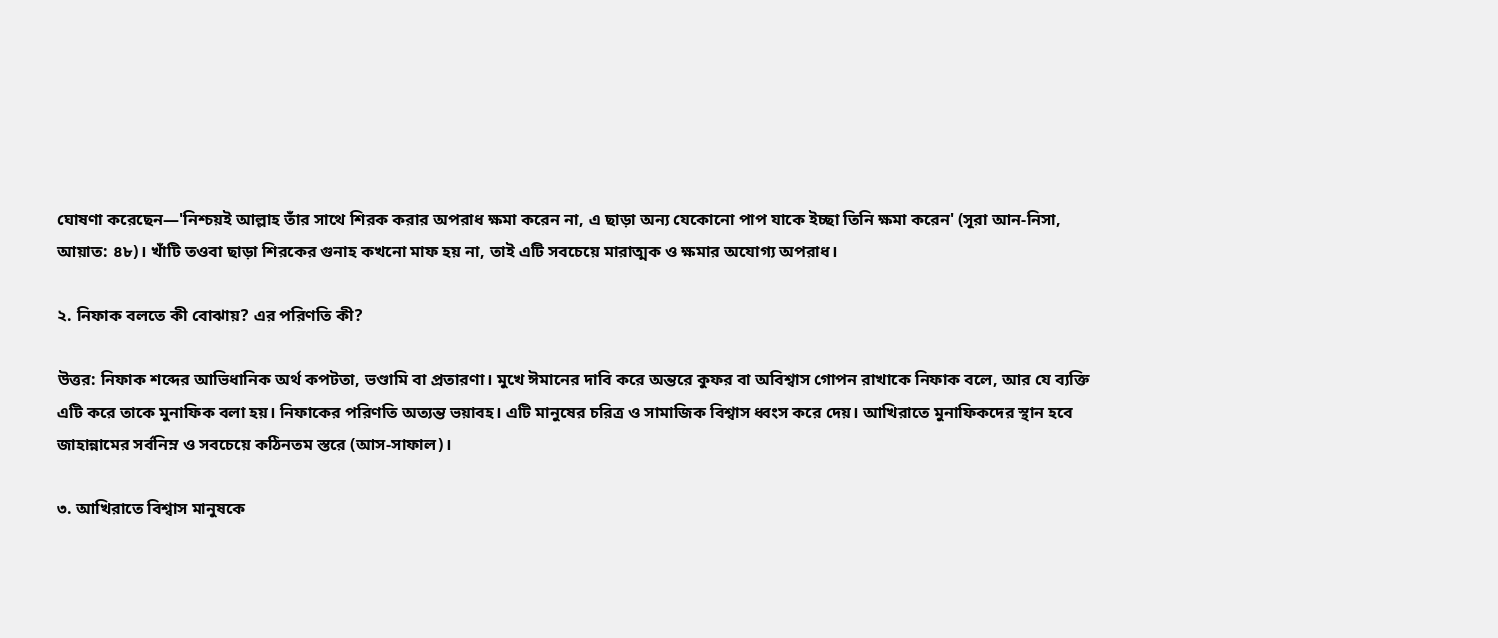ঘোষণা করেছেন—'নিশ্চয়ই আল্লাহ তাঁর সাথে শিরক করার অপরাধ ক্ষমা করেন না, এ ছাড়া অন্য যেকোনো পাপ যাকে ইচ্ছা তিনি ক্ষমা করেন' (সূরা আন-নিসা, আয়াত: ৪৮)। খাঁটি তওবা ছাড়া শিরকের গুনাহ কখনো মাফ হয় না, তাই এটি সবচেয়ে মারাত্মক ও ক্ষমার অযোগ্য অপরাধ।

২. নিফাক বলতে কী বোঝায়? এর পরিণতি কী?

উত্তর: নিফাক শব্দের আভিধানিক অর্থ কপটতা, ভণ্ডামি বা প্রতারণা। মুখে ঈমানের দাবি করে অন্তরে কুফর বা অবিশ্বাস গোপন রাখাকে নিফাক বলে, আর যে ব্যক্তি এটি করে তাকে মুনাফিক বলা হয়। নিফাকের পরিণতি অত্যন্ত ভয়াবহ। এটি মানুষের চরিত্র ও সামাজিক বিশ্বাস ধ্বংস করে দেয়। আখিরাতে মুনাফিকদের স্থান হবে জাহান্নামের সর্বনিম্ন ও সবচেয়ে কঠিনতম স্তরে (আস-সাফাল)।

৩. আখিরাতে বিশ্বাস মানুষকে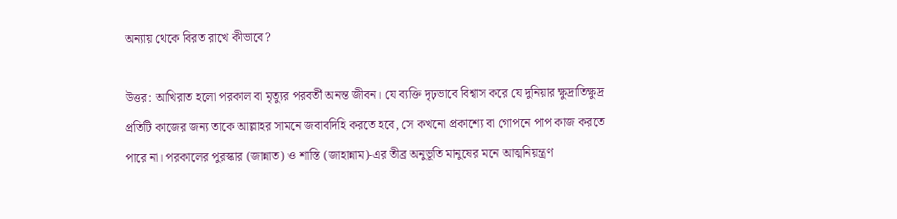অন্যায় থেকে বিরত রাখে কীভাবে?

উত্তর: আখিরাত হলো পরকাল বা মৃত্যুর পরবর্তী অনন্ত জীবন। যে ব্যক্তি দৃঢ়ভাবে বিশ্বাস করে যে দুনিয়ার ক্ষুদ্রাতিক্ষুদ্র প্রতিটি কাজের জন্য তাকে আল্লাহর সামনে জবাবদিহি করতে হবে, সে কখনো প্রকাশ্যে বা গোপনে পাপ কাজ করতে পারে না। পরকালের পুরস্কার (জান্নাত) ও শাস্তি (জাহান্নাম)-এর তীব্র অনুভূতি মানুষের মনে আত্মনিয়ন্ত্রণ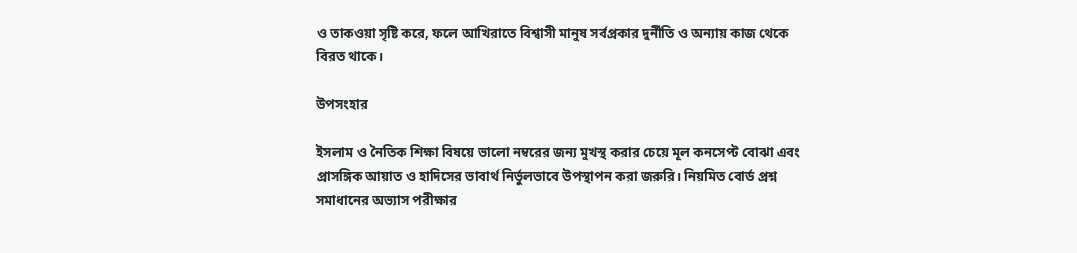ও তাকওয়া সৃষ্টি করে, ফলে আখিরাতে বিশ্বাসী মানুষ সর্বপ্রকার দুর্নীতি ও অন্যায় কাজ থেকে বিরত থাকে।

উপসংহার

ইসলাম ও নৈতিক শিক্ষা বিষয়ে ভালো নম্বরের জন্য মুখস্থ করার চেয়ে মূল কনসেপ্ট বোঝা এবং প্রাসঙ্গিক আয়াত ও হাদিসের ভাবার্থ নির্ভুলভাবে উপস্থাপন করা জরুরি। নিয়মিত বোর্ড প্রশ্ন সমাধানের অভ্যাস পরীক্ষার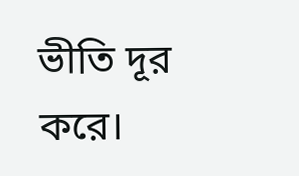ভীতি দূর করে।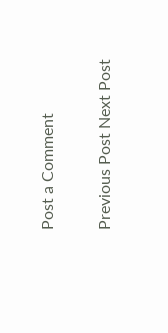Post a Comment

Previous Post Next Post